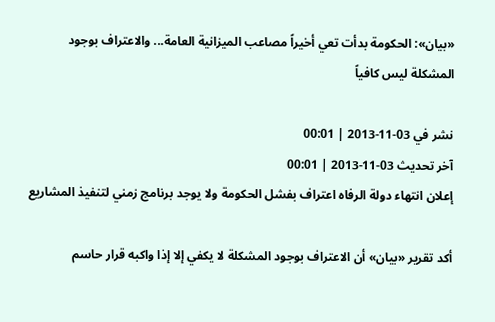«بيان»: الحكومة بدأت تعي أخيراً مصاعب الميزانية العامة... والاعتراف بوجود المشكلة ليس كافياً

نشر في 03-11-2013 | 00:01
آخر تحديث 03-11-2013 | 00:01
إعلان انتهاء دولة الرفاه اعتراف بفشل الحكومة ولا يوجد برنامج زمني لتنفيذ المشاريع

أكد تقرير «بيان» أن الاعتراف بوجود المشكلة لا يكفي إلا إذا واكبه قرار حاسم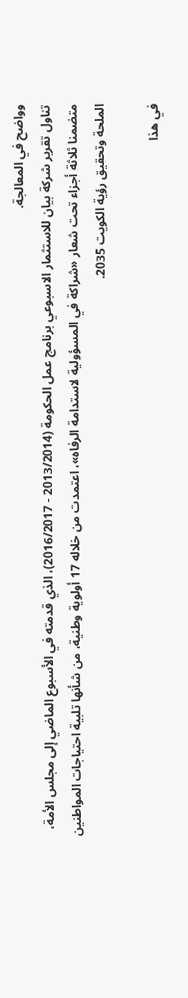وواضح في المعالجة.
تناول تقرير شركة بيان للاستثمار الاسبوعي برنامج عمل الحكومة (2013/2014 - 2016/2017)، الذي قدمته في الأسبوع الماضي إلى مجلس الأمة، متضمنا ثلاثة أجزاء تحت شعار «شراكة في المسؤولية لاستدامة الرفاه»، اعتمدت من خلاله 17 أولوية وطنية، من شأنها تلبية احتياجات المواطنين الملحة وتحقيق رؤية الكويت 2035.

في هذا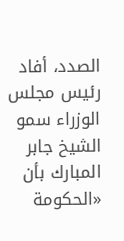الصدد، أفاد رئيس مجلس الوزراء سمو الشيخ جابر المبارك بأن «الحكومة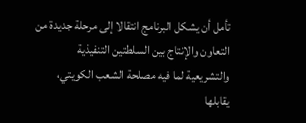تأمل أن يشكل البرنامج انتقالا إلى مرحلة جديدة من التعاون والإنتاج بين السلطتين التنفيذية والتشريعية لما فيه مصلحة الشعب الكويتي، يقابلها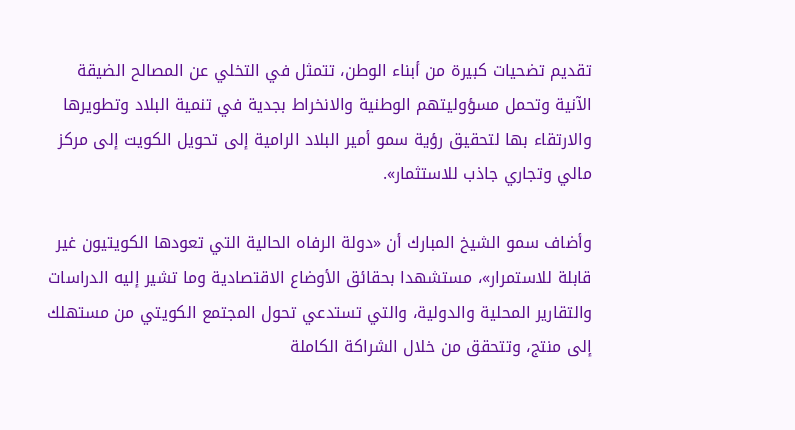تقديم تضحيات كبيرة من أبناء الوطن، تتمثل في التخلي عن المصالح الضيقة الآنية وتحمل مسؤوليتهم الوطنية والانخراط بجدية في تنمية البلاد وتطويرها والارتقاء بها لتحقيق رؤية سمو أمير البلاد الرامية إلى تحويل الكويت إلى مركز مالي وتجاري جاذب للاستثمار».

وأضاف سمو الشيخ المبارك أن «دولة الرفاه الحالية التي تعودها الكويتيون غير قابلة للاستمرار»، مستشهدا بحقائق الأوضاع الاقتصادية وما تشير إليه الدراسات والتقارير المحلية والدولية، والتي تستدعي تحول المجتمع الكويتي من مستهلك إلى منتج، وتتحقق من خلال الشراكة الكاملة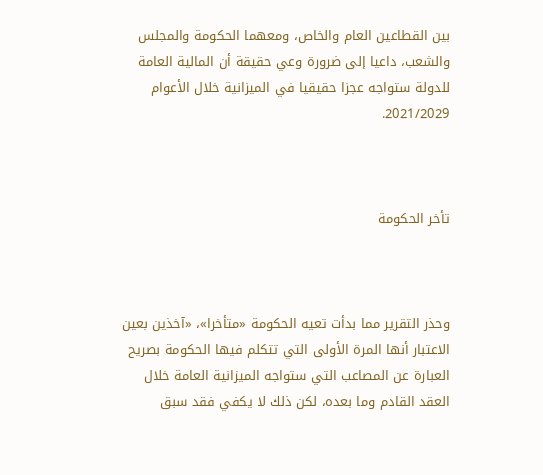بين القطاعين العام والخاص، ومعهما الحكومة والمجلس والشعب، داعيا إلى ضرورة وعي حقيقة أن المالية العامة للدولة ستواجه عجزا حقيقيا في الميزانية خلال الأعوام 2021/2029.



تأخر الحكومة



وحذر التقرير مما بدأت تعيه الحكومة «متأخرا»، «آخذين بعين الاعتبار أنها المرة الأولى التي تتكلم فيها الحكومة بصريح العبارة عن المصاعب التي ستواجه الميزانية العامة خلال العقد القادم وما بعده، لكن ذلك لا يكفي فقد سبق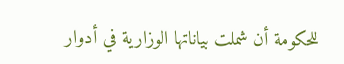للحكومة أن شملت بياناتها الوزارية في أدوار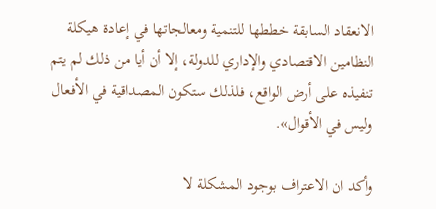الانعقاد السابقة خططها للتنمية ومعالجاتها في إعادة هيكلة النظامين الاقتصادي والإداري للدولة، إلا أن أيا من ذلك لم يتم تنفيذه على أرض الواقع، فلذلك ستكون المصداقية في الأفعال وليس في الأقوال».

وأكد ان الاعتراف بوجود المشكلة لا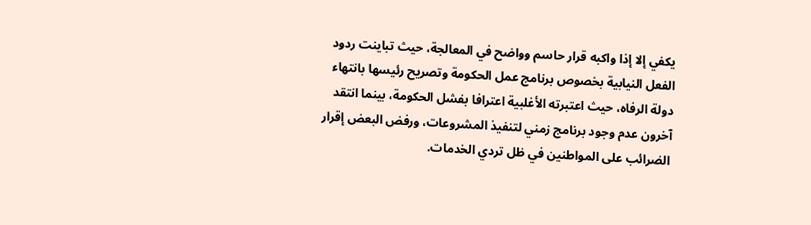يكفي إلا إذا واكبه قرار حاسم وواضح في المعالجة، حيث تباينت ردود الفعل النيابية بخصوص برنامج عمل الحكومة وتصريح رئيسها بانتهاء دولة الرفاه، حيث اعتبرته الأغلبية اعترافا بفشل الحكومة، بينما انتقد آخرون عدم وجود برنامج زمني لتنفيذ المشروعات، ورفض البعض إقرار الضرائب على المواطنين في ظل تردي الخدمات.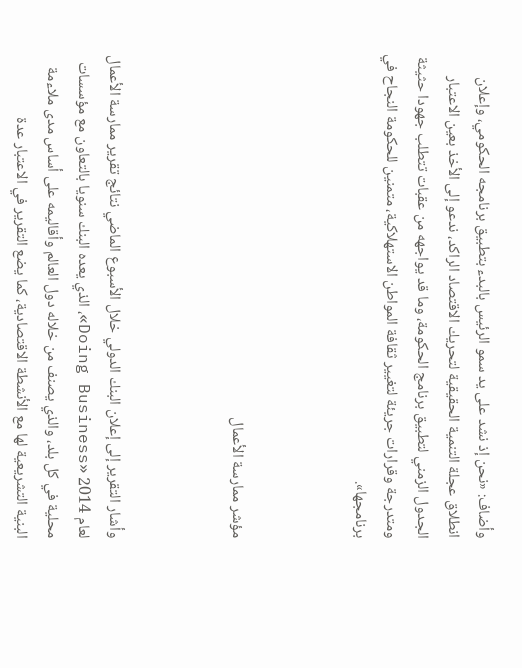وأضاف: «نحن إذ نشد على يد سمو الرئيس بالبدء بتطبيق برنامجه الحكومي، وإعلان انطلاق عجلة التنمية الحقيقية لتحريك الاقتصاد الراكد، ندعو إلى الأخذ بعين الاعتبار الجدول الزمني لتطبيق برنامج الحكومة، وما قد يواجهه من عقبات تتطلب جهودا حثيثة ومتدرجة وقرارات جريئة لتغيير ثقافة المواطن الاستهلاكية، متمنين للحكومة النجاح في برنامجها».



مؤشر ممارسة الأعمال



وأشار التقرير إلى إعلان البنك الدولي خلال الأسبوع الماضي نتائج تقرير ممارسة الأعمال لعام 2014 «Doing Business»، الذي يعده البنك سنويا بالتعاون مع مؤسسات محلية في كل بلد، والذي يصنف من خلاله دول العالم وأقاليمه على أساس مدى ملاءمة البنية التشريعية لها مع الأنشطة الاقتصادية، كما يضع التقرير في الاعتبار عدة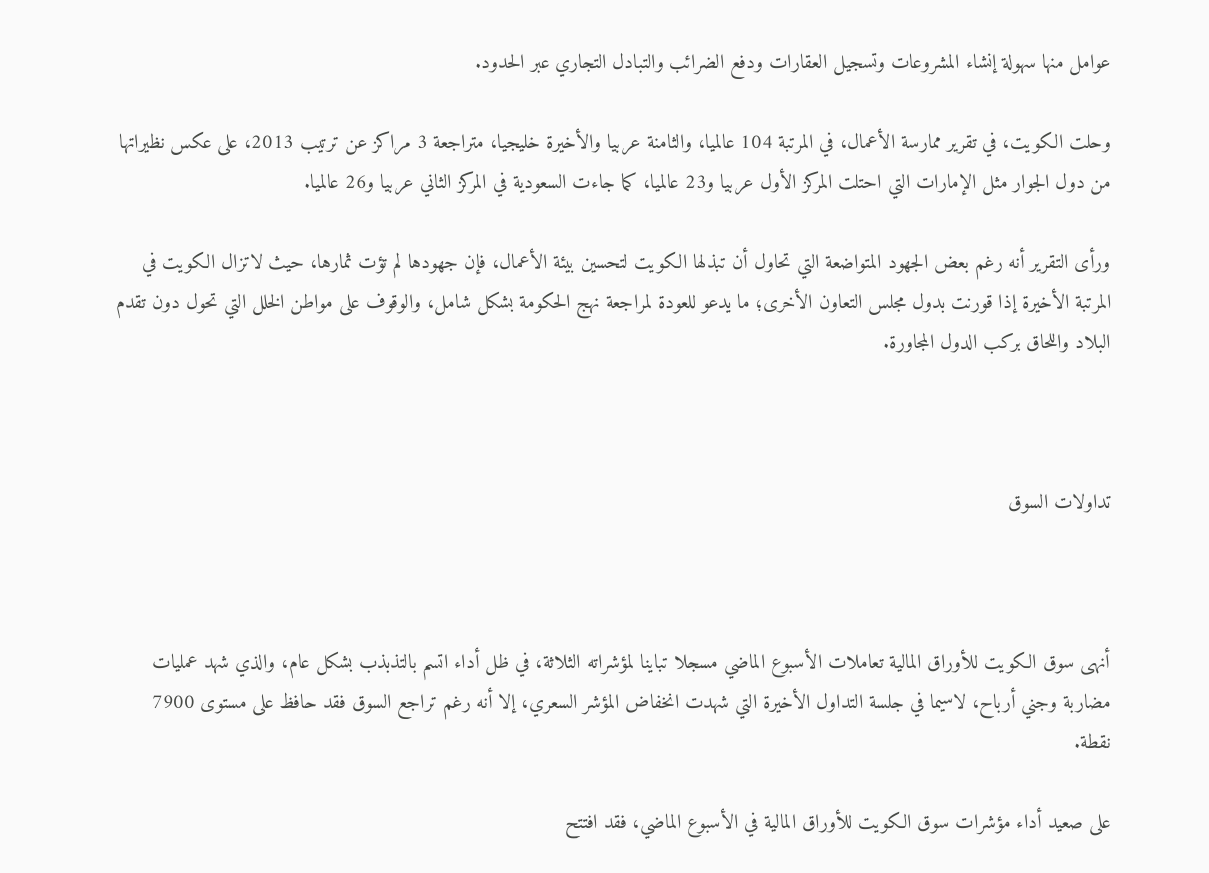عوامل منها سهولة إنشاء المشروعات وتسجيل العقارات ودفع الضرائب والتبادل التجاري عبر الحدود.

وحلت الكويت، في تقرير ممارسة الأعمال، في المرتبة 104 عالميا، والثامنة عربيا والأخيرة خليجيا، متراجعة 3 مراكز عن ترتيب 2013، على عكس نظيراتها من دول الجوار مثل الإمارات التي احتلت المركز الأول عربيا و23 عالميا، كما جاءت السعودية في المركز الثاني عربيا و26 عالميا.

ورأى التقرير أنه رغم بعض الجهود المتواضعة التي تحاول أن تبذلها الكويت لتحسين بيئة الأعمال، فإن جهودها لم تؤت ثمارها، حيث لاتزال الكويت في المرتبة الأخيرة إذا قورنت بدول مجلس التعاون الأخرى؛ ما يدعو للعودة لمراجعة نهج الحكومة بشكل شامل، والوقوف على مواطن الخلل التي تحول دون تقدم البلاد واللحاق بركب الدول المجاورة.



تداولات السوق



أنهى سوق الكويت للأوراق المالية تعاملات الأسبوع الماضي مسجلا تباينا لمؤشراته الثلاثة، في ظل أداء اتسم بالتذبذب بشكل عام، والذي شهد عمليات مضاربة وجني أرباح، لاسيما في جلسة التداول الأخيرة التي شهدت انخفاض المؤشر السعري، إلا أنه رغم تراجع السوق فقد حافظ على مستوى 7900 نقطة.

على صعيد أداء مؤشرات سوق الكويت للأوراق المالية في الأسبوع الماضي، فقد افتتح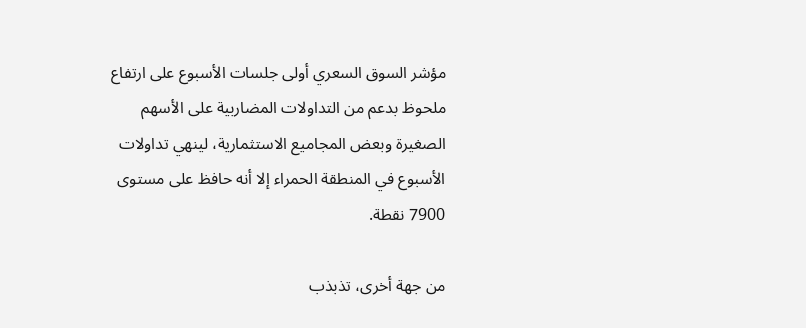مؤشر السوق السعري أولى جلسات الأسبوع على ارتفاع ملحوظ بدعم من التداولات المضاربية على الأسهم الصغيرة وبعض المجاميع الاستثمارية، لينهي تداولات الأسبوع في المنطقة الحمراء إلا أنه حافظ على مستوى 7900 نقطة.

من جهة أخرى، تذبذب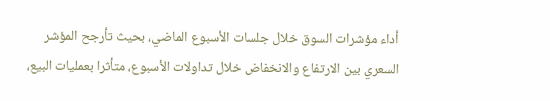أداء مؤشرات السوق خلال جلسات الأسبوع الماضي، بحيث تأرجح المؤشر السعري بين الارتفاع والانخفاض خلال تداولات الأسبوع، متأثرا بعمليات البيع،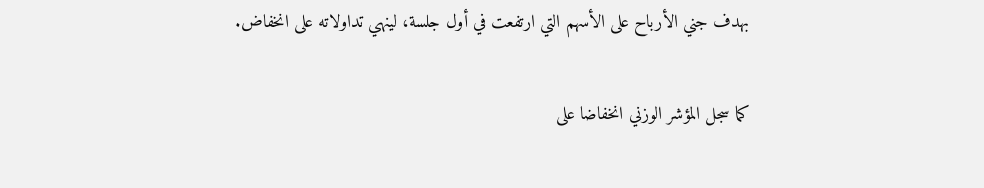بهدف جني الأرباح على الأسهم التي ارتفعت في أول جلسة، لينهي تداولاته على انخفاض.

كما سجل المؤشر الوزني انخفاضا على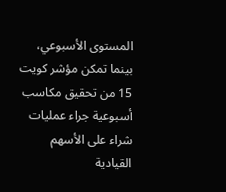المستوى الأسبوعي، بينما تمكن مؤشر كويت 15 من تحقيق مكاسب أسبوعية جراء عمليات شراء على الأسهم القيادية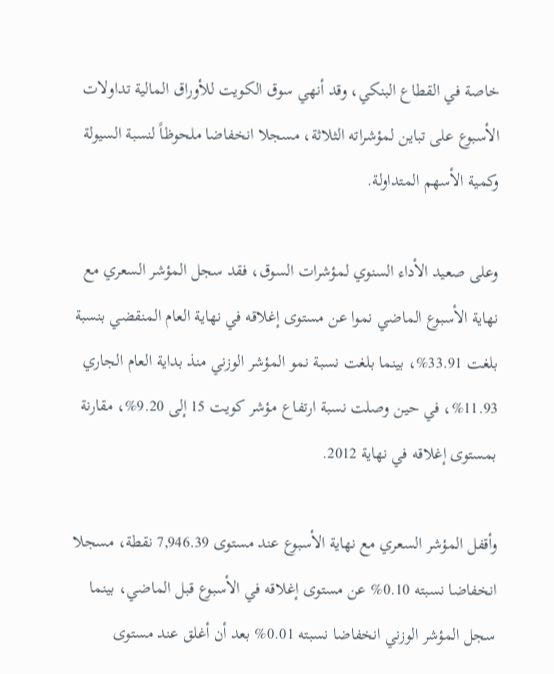خاصة في القطاع البنكي، وقد أنهي سوق الكويت للأوراق المالية تداولات الأسبوع على تباين لمؤشراته الثلاثة، مسجلا انخفاضا ملحوظاً لنسبة السيولة وكمية الأسهم المتداولة.

وعلى صعيد الأداء السنوي لمؤشرات السوق، فقد سجل المؤشر السعري مع نهاية الأسبوع الماضي نموا عن مستوى إغلاقه في نهاية العام المنقضي بنسبة بلغت 33.91%، بينما بلغت نسبة نمو المؤشر الوزني منذ بداية العام الجاري 11.93%، في حين وصلت نسبة ارتفاع مؤشر كويت 15 إلى 9.20%، مقارنة بمستوى إغلاقه في نهاية 2012.

وأقفل المؤشر السعري مع نهاية الأسبوع عند مستوى 7,946.39 نقطة، مسجلا انخفاضا نسبته 0.10% عن مستوى إغلاقه في الأسبوع قبل الماضي، بينما سجل المؤشر الوزني انخفاضا نسبته 0.01% بعد أن أغلق عند مستوى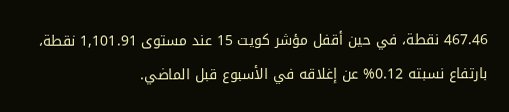467.46 نقطة، في حين أقفل مؤشر كويت 15 عند مستوى 1,101.91 نقطة، بارتفاع نسبته 0.12% عن إغلاقه في الأسبوع قبل الماضي.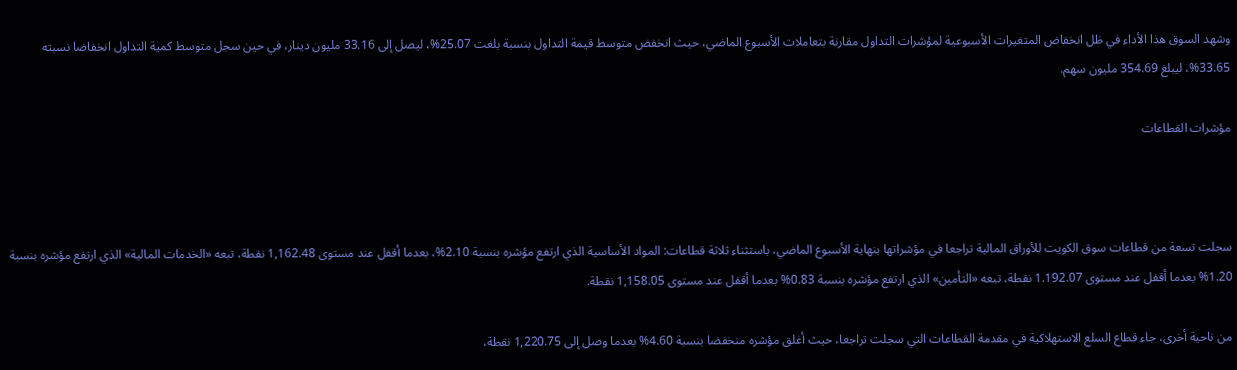وشهد السوق هذا الأداء في ظل انخفاض المتغيرات الأسبوعية لمؤشرات التداول مقارنة بتعاملات الأسبوع الماضي، حيث انخفض متوسط قيمة التداول بنسبة بلغت 25.07%، ليصل إلى 33.16 مليون دينار، في حين سجل متوسط كمية التداول انخفاضا نسبته 33.65%، ليبلغ 354.69 مليون سهم.

مؤشرات القطاعات



سجلت تسعة من قطاعات سوق الكويت للأوراق المالية تراجعا في مؤشراتها بنهاية الأسبوع الماضي، باستثناء ثلاثة قطاعات: المواد الأساسية الذي ارتفع مؤشره بنسبة 2.10%، بعدما أقفل عند مستوى 1,162.48 نقطة، تبعه «الخدمات المالية» الذي ارتفع مؤشره بنسبة 1.20% بعدما أقفل عند مستوى 1.192.07 نقطة، تبعه «التأمين» الذي ارتفع مؤشره بنسبة 0.83% بعدما أقفل عند مستوى 1,158.05 نقطة.

من ناحية أخرى، جاء قطاع السلع الاستهلاكية في مقدمة القطاعات التي سجلت تراجعا، حيث أغلق مؤشره منخفضا بنسبة 4.60% بعدما وصل إلى 1,220.75 نقطة،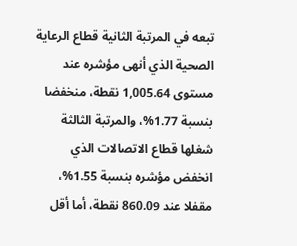تبعه في المرتبة الثانية قطاع الرعاية الصحية الذي أنهى مؤشره عند مستوى 1,005.64 نقطة، منخفضا بنسبة 1.77%، والمرتبة الثالثة شغلها قطاع الاتصالات الذي انخفض مؤشره بنسبة 1.55%، مقفلا عند 860.09 نقطة، أما أقل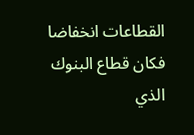القطاعات انخفاضا فكان قطاع البنوك الذي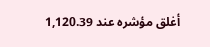أغلق مؤشره عند 1,120.39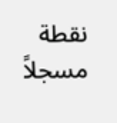نقطة مسجلاً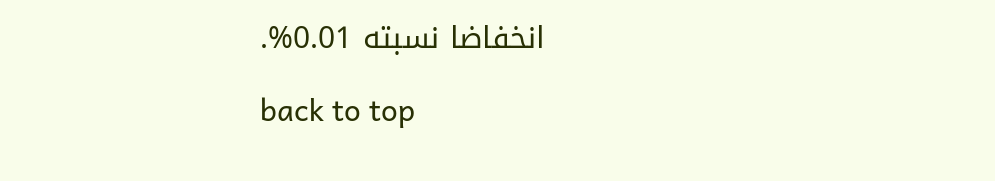انخفاضا نسبته 0.01%.

back to top